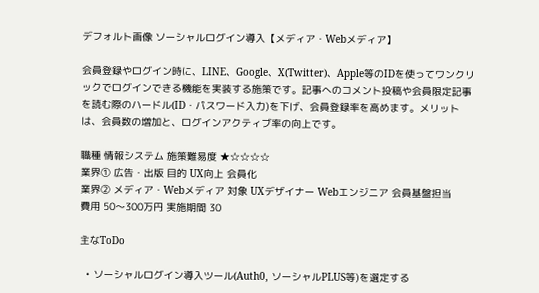デフォルト画像 ソーシャルログイン導入【メディア・Webメディア】

会員登録やログイン時に、LINE、Google、X(Twitter)、Apple等のIDを使ってワンクリックでログインできる機能を実装する施策です。記事へのコメント投稿や会員限定記事を読む際のハードル(ID・パスワード入力)を下げ、会員登録率を高めます。メリットは、会員数の増加と、ログインアクティブ率の向上です。

職種 情報システム 施策難易度 ★☆☆☆☆
業界① 広告・出版 目的 UX向上 会員化
業界② メディア・Webメディア 対象 UXデザイナー Webエンジニア 会員基盤担当
費用 50〜300万円 実施期間 30

主なToDo

  • ソーシャルログイン導入ツール(Auth0, ソーシャルPLUS等)を選定する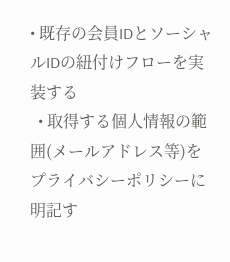• 既存の会員IDとソーシャルIDの紐付けフローを実装する
  • 取得する個人情報の範囲(メールアドレス等)をプライバシーポリシーに明記す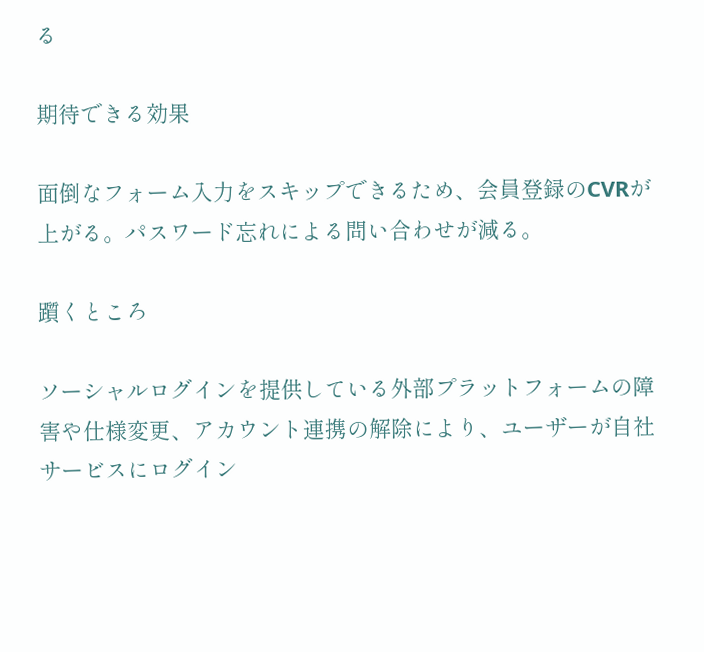る

期待できる効果

面倒なフォーム入力をスキップできるため、会員登録のCVRが上がる。パスワード忘れによる問い合わせが減る。

躓くところ

ソーシャルログインを提供している外部プラットフォームの障害や仕様変更、アカウント連携の解除により、ユーザーが自社サービスにログイン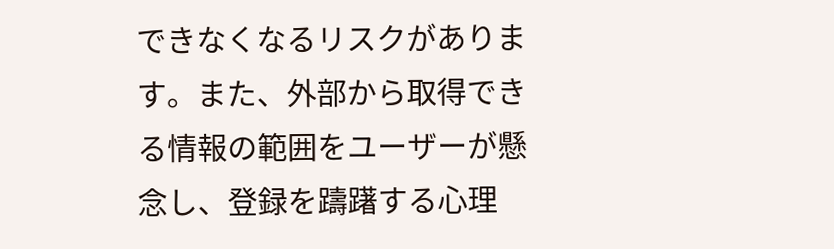できなくなるリスクがあります。また、外部から取得できる情報の範囲をユーザーが懸念し、登録を躊躇する心理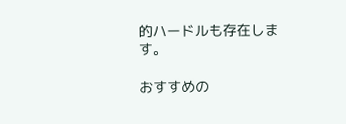的ハードルも存在します。

おすすめの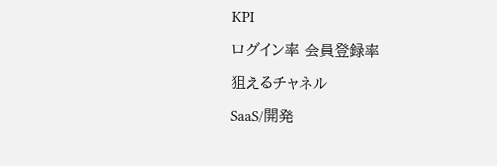KPI

ログイン率 会員登録率

狙えるチャネル

SaaS/開発